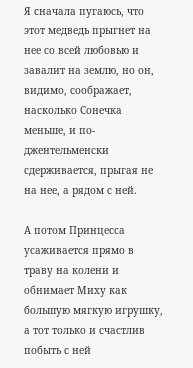Я сначала пугаюсь, что этот медведь прыгнет на нее со всей любовью и завалит на землю, но он, видимо, соображает, насколько Сонечка меньше, и по-джентельменски сдерживается, прыгая не на нее, а рядом с ней.

А потом Принцесса усаживается прямо в траву на колени и обнимает Миху как большую мягкую игрушку, а тот только и счастлив побыть с ней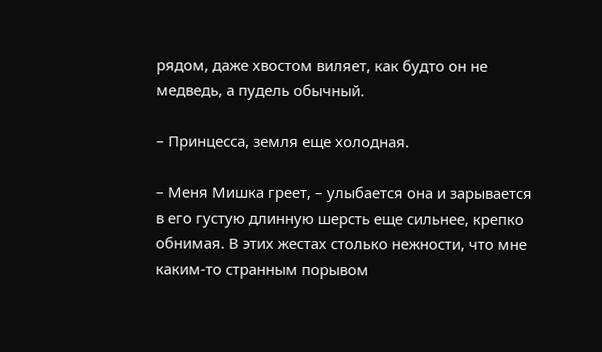рядом, даже хвостом виляет, как будто он не медведь, а пудель обычный.

– Принцесса, земля еще холодная.

– Меня Мишка греет, – улыбается она и зарывается в его густую длинную шерсть еще сильнее, крепко обнимая. В этих жестах столько нежности, что мне каким-то странным порывом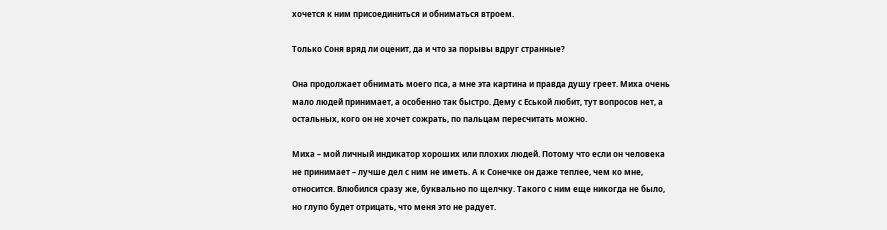хочется к ним присоединиться и обниматься втроем.

Только Соня вряд ли оценит, да и что за порывы вдруг странные?

Она продолжает обнимать моего пса, а мне эта картина и правда душу греет. Миха очень мало людей принимает, а особенно так быстро. Дему с Еськой любит, тут вопросов нет, а остальных, кого он не хочет сожрать, по пальцам пересчитать можно.

Миха – мой личный индикатор хороших или плохих людей. Потому что если он человека не принимает – лучше дел с ним не иметь. А к Сонечке он даже теплее, чем ко мне, относится. Влюбился сразу же, буквально по щелчку. Такого с ним еще никогда не было, но глупо будет отрицать, что меня это не радует.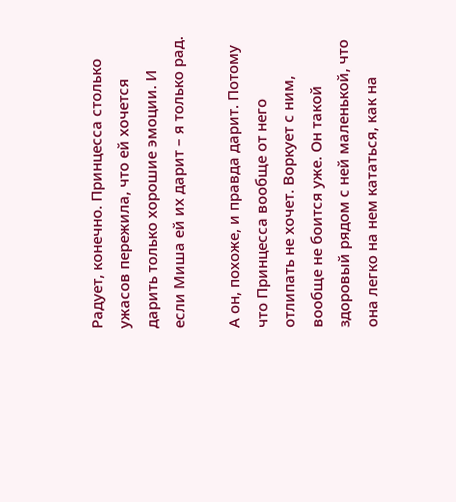Радует, конечно. Принцесса столько ужасов пережила, что ей хочется дарить только хорошие эмоции. И если Миша ей их дарит – я только рад.

А он, похоже, и правда дарит. Потому что Принцесса вообще от него отлипать не хочет. Воркует с ним, вообще не боится уже. Он такой здоровый рядом с ней маленькой, что она легко на нем кататься, как на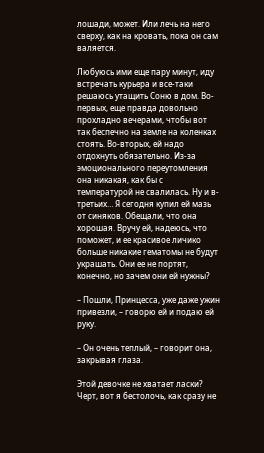лошади, может. Или лечь на него сверху, как на кровать, пока он сам валяется.

Любуюсь ими еще пару минут, иду встречать курьера и все-таки решаюсь утащить Соню в дом. Во-первых, еще правда довольно прохладно вечерами, чтобы вот так беспечно на земле на коленках стоять. Во-вторых, ей надо отдохнуть обязательно. Из-за эмоционального переутомления она никакая, как бы с температурой не свалилась. Ну и в-третьих… Я сегодня купил ей мазь от синяков. Обещали, что она хорошая. Вручу ей, надеюсь, что поможет, и ее красивое личико больше никакие гематомы не будут украшать. Они ее не портят, конечно, но зачем они ей нужны?

– Пошли, Принцесса, уже даже ужин привезли, – говорю ей и подаю ей руку.

– Он очень теплый, – говорит она, закрывая глаза.

Этой девочке не хватает ласки? Черт, вот я бестолочь, как сразу не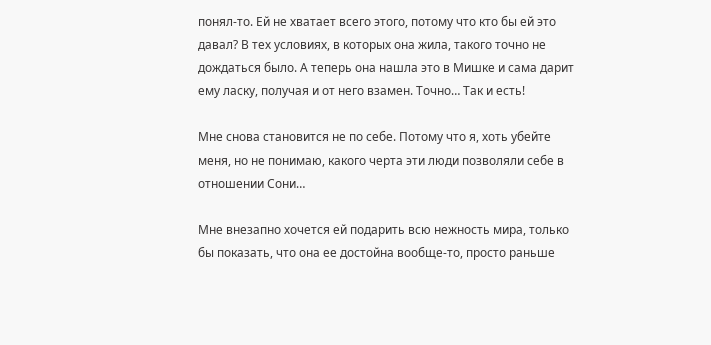понял-то. Ей не хватает всего этого, потому что кто бы ей это давал? В тех условиях, в которых она жила, такого точно не дождаться было. А теперь она нашла это в Мишке и сама дарит ему ласку, получая и от него взамен. Точно… Так и есть!

Мне снова становится не по себе. Потому что я, хоть убейте меня, но не понимаю, какого черта эти люди позволяли себе в отношении Сони…

Мне внезапно хочется ей подарить всю нежность мира, только бы показать, что она ее достойна вообще-то, просто раньше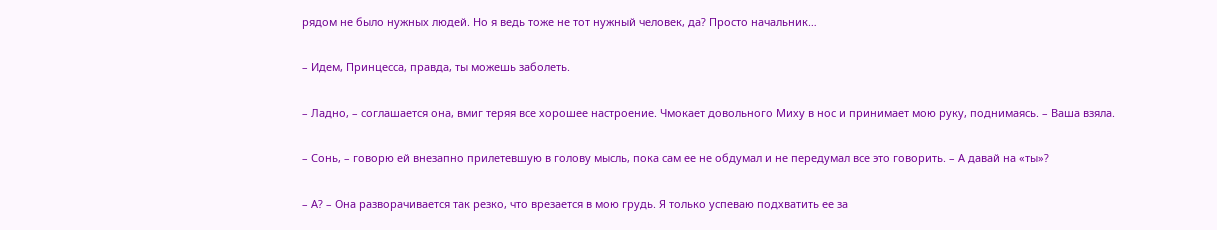рядом не было нужных людей. Но я ведь тоже не тот нужный человек, да? Просто начальник…

– Идем, Принцесса, правда, ты можешь заболеть.

– Ладно, – соглашается она, вмиг теряя все хорошее настроение. Чмокает довольного Миху в нос и принимает мою руку, поднимаясь. – Ваша взяла.

– Сонь, – говорю ей внезапно прилетевшую в голову мысль, пока сам ее не обдумал и не передумал все это говорить. – А давай на «ты»?

– А? – Она разворачивается так резко, что врезается в мою грудь. Я только успеваю подхватить ее за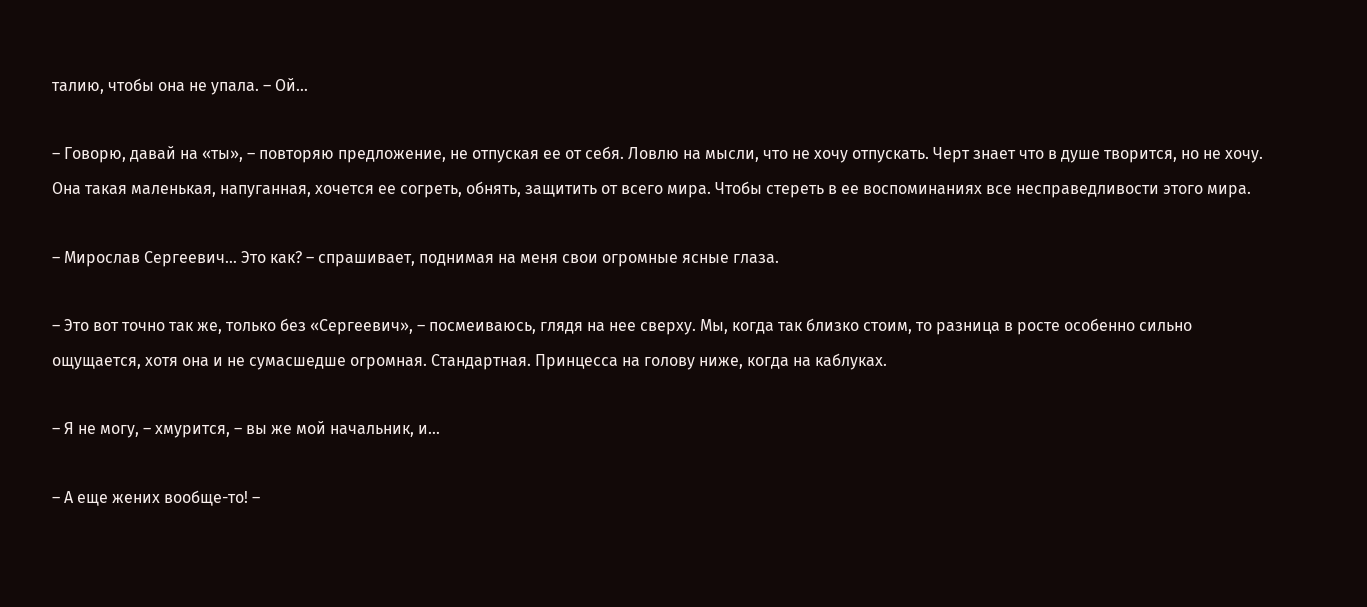талию, чтобы она не упала. – Ой…

– Говорю, давай на «ты», – повторяю предложение, не отпуская ее от себя. Ловлю на мысли, что не хочу отпускать. Черт знает что в душе творится, но не хочу. Она такая маленькая, напуганная, хочется ее согреть, обнять, защитить от всего мира. Чтобы стереть в ее воспоминаниях все несправедливости этого мира.

– Мирослав Сергеевич… Это как? – спрашивает, поднимая на меня свои огромные ясные глаза.

– Это вот точно так же, только без «Сергеевич», – посмеиваюсь, глядя на нее сверху. Мы, когда так близко стоим, то разница в росте особенно сильно ощущается, хотя она и не сумасшедше огромная. Стандартная. Принцесса на голову ниже, когда на каблуках.

– Я не могу, – хмурится, – вы же мой начальник, и…

– А еще жених вообще-то! –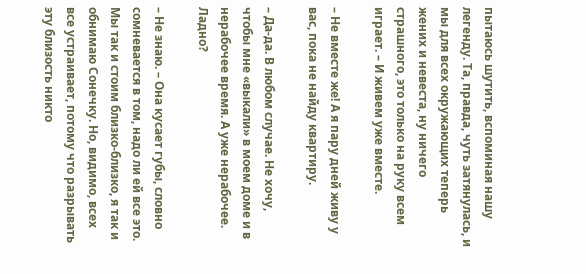пытаюсь шутить, вспоминая нашу легенду. Та, правда, чуть затянулась, и мы для всех окружающих теперь жених и невеста, ну ничего страшного, это только на руку всем играет. – И живем уже вместе.

– Не вместе же! А я пару дней живу у вас, пока не найду квартиру.

– Да-да. В любом случае. Не хочу, чтобы мне «выкали» в моем доме и в нерабочее время. А уже нерабочее. Ладно?

– Не знаю. – Она кусает губы, словно сомневается в том, надо ли ей все это. Мы так и стоим близко-близко, я так и обнимаю Сонечку. Но, видимо, всех все устраивает, потому что разрывать эту близость никто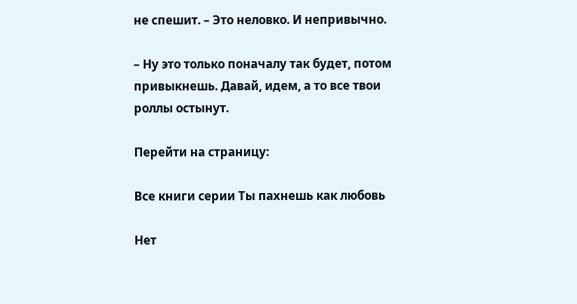не спешит. – Это неловко. И непривычно.

– Ну это только поначалу так будет, потом привыкнешь. Давай, идем, а то все твои роллы остынут.

Перейти на страницу:

Все книги серии Ты пахнешь как любовь

Нет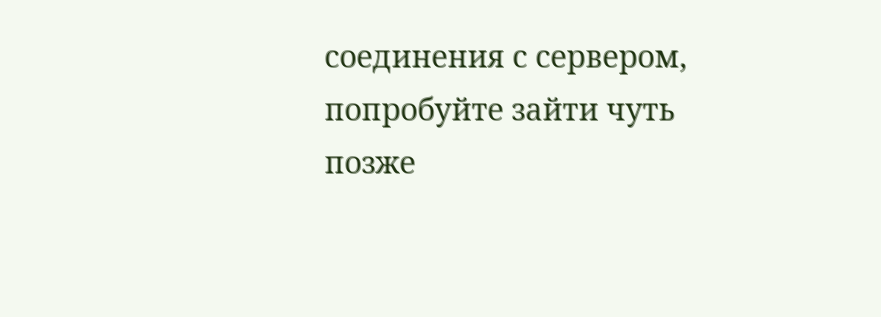соединения с сервером, попробуйте зайти чуть позже